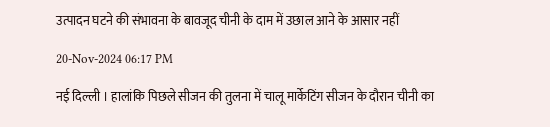उत्पादन घटने की संभावना के बावजूद चीनी के दाम में उछाल आने के आसार नहीं

20-Nov-2024 06:17 PM

नई दिल्ली । हालांकि पिछले सीजन की तुलना में चालू मार्केटिंग सीजन के दौरान चीनी का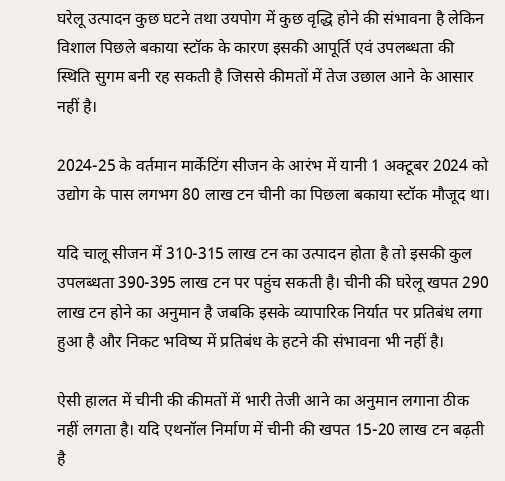घरेलू उत्पादन कुछ घटने तथा उयपोग में कुछ वृद्धि होने की संभावना है लेकिन विशाल पिछले बकाया स्टॉक के कारण इसकी आपूर्ति एवं उपलब्धता की स्थिति सुगम बनी रह सकती है जिससे कीमतों में तेज उछाल आने के आसार नहीं है।

2024-25 के वर्तमान मार्केटिंग सीजन के आरंभ में यानी 1 अक्टूबर 2024 को उद्योग के पास लगभग 80 लाख टन चीनी का पिछला बकाया स्टॉक मौजूद था।

यदि चालू सीजन में 310-315 लाख टन का उत्पादन होता है तो इसकी कुल उपलब्धता 390-395 लाख टन पर पहुंच सकती है। चीनी की घरेलू खपत 290 लाख टन होने का अनुमान है जबकि इसके व्यापारिक निर्यात पर प्रतिबंध लगा हुआ है और निकट भविष्य में प्रतिबंध के हटने की संभावना भी नहीं है।

ऐसी हालत में चीनी की कीमतों में भारी तेजी आने का अनुमान लगाना ठीक नहीं लगता है। यदि एथनॉल निर्माण में चीनी की खपत 15-20 लाख टन बढ़ती है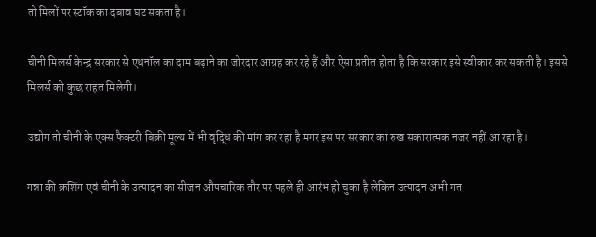तो मिलों पर स्टॉक का दबाव घट सकता है।

चीनी मिलर्स केन्द्र सरकार से एथनॉल का दाम बढ़ाने का जोरदार आग्रह कर रहे हैं और ऐसा प्रतीत होता है कि सरकार इसे स्वीकार कर सकती है। इससे मिलर्स को कुछ राहत मिलेगी।

उद्योग तो चीनी के एक्स फैक्टरी बिक्री मूल्य में भी वृद्धि की मांग कर रहा है मगर इस पर सरकार का रुख सकारात्मक नजर नहीं आ रहा है।

गन्ना की क्रशिंग एवं चीनी के उत्पादन का सीजन औपचारिक तौर पर पहले ही आरंभ हो चुका है लेकिन उत्पादन अभी गत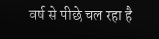वर्ष से पीछे चल रहा है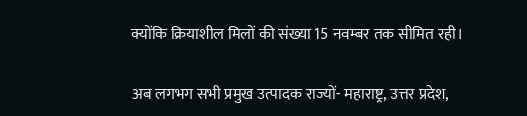क्योंकि क्रियाशील मिलों की संख्या 15 नवम्बर तक सीमित रही।

अब लगभग सभी प्रमुख उत्पादक राज्यों- महाराष्ट्र, उत्तर प्रदेश,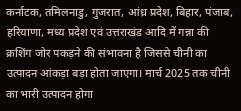कर्नाटक, तमिलनाडु, गुजरात, आंध्र प्रदेश, बिहार, पंजाब, हरियाणा, मध्य प्रदेश एवं उत्तराखंड आदि में गन्ना की क्रशिंग जोर पकड़ने की संभावना है जिससे चीनी का उत्पादन आंकड़ा बड़ा होता जाएगा। मार्च 2025 तक चीनी का भारी उत्पादन होगा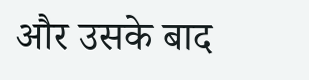और उसके बाद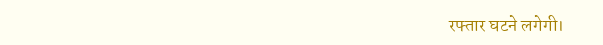रफ्तार घटने लगेगी।